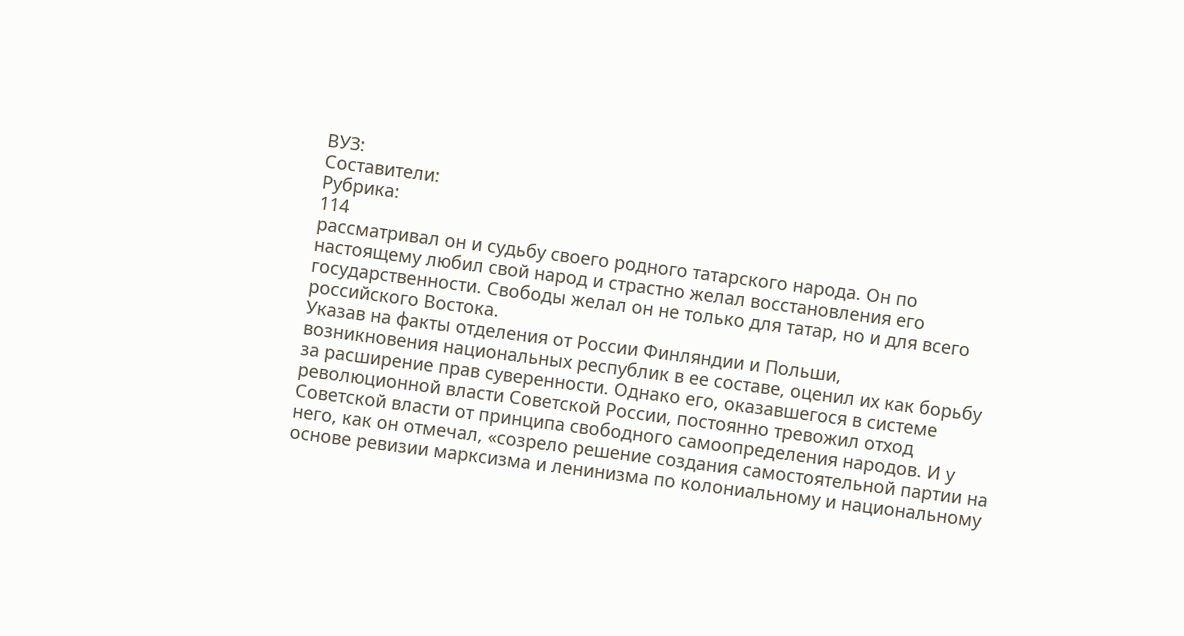ВУЗ:
Составители:
Рубрика:
114
рассматривал он и судьбу своего родного татарского народа. Он по
настоящему любил свой народ и страстно желал восстановления его
государственности. Свободы желал он не только для татар, но и для всего
российского Востока.
Указав на факты отделения от России Финляндии и Польши,
возникновения национальных республик в ее составе, оценил их как борьбу
за расширение прав суверенности. Однако его, оказавшегося в системе
революционной власти Советской России, постоянно тревожил отход
Советской власти от принципа свободного самоопределения народов. И у
него, как он отмечал, «созрело решение создания самостоятельной партии на
основе ревизии марксизма и ленинизма по колониальному и национальному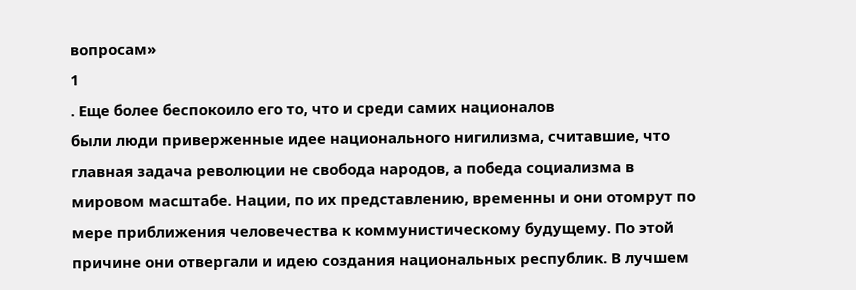вопросам»
1
. Еще более беспокоило его то, что и среди самих националов
были люди приверженные идее национального нигилизма, считавшие, что
главная задача революции не свобода народов, а победа социализма в
мировом масштабе. Нации, по их представлению, временны и они отомрут по
мере приближения человечества к коммунистическому будущему. По этой
причине они отвергали и идею создания национальных республик. В лучшем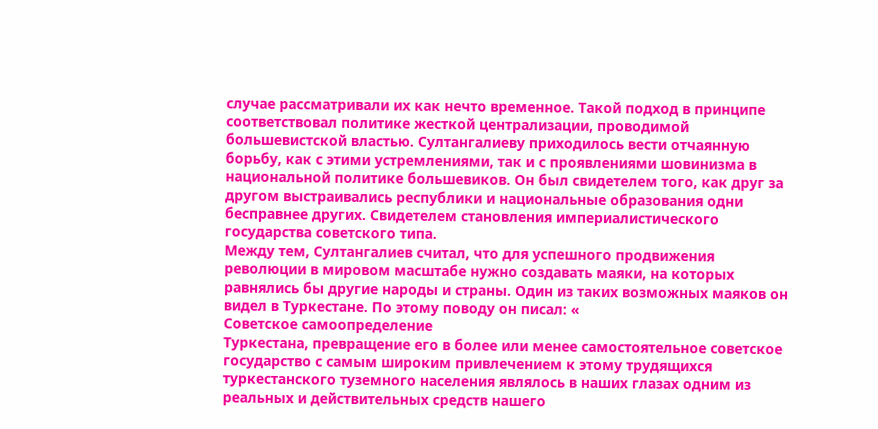случае рассматривали их как нечто временное. Такой подход в принципе
соответствовал политике жесткой централизации, проводимой
большевистской властью. Султангалиеву приходилось вести отчаянную
борьбу, как с этими устремлениями, так и с проявлениями шовинизма в
национальной политике большевиков. Он был свидетелем того, как друг за
другом выстраивались республики и национальные образования одни
бесправнее других. Свидетелем становления империалистического
государства советского типа.
Между тем, Султангалиев считал, что для успешного продвижения
революции в мировом масштабе нужно создавать маяки, на которых
равнялись бы другие народы и страны. Один из таких возможных маяков он
видел в Туркестане. По этому поводу он писал: «
Советское самоопределение
Туркестана, превращение его в более или менее самостоятельное советское
государство с самым широким привлечением к этому трудящихся
туркестанского туземного населения являлось в наших глазах одним из
реальных и действительных средств нашего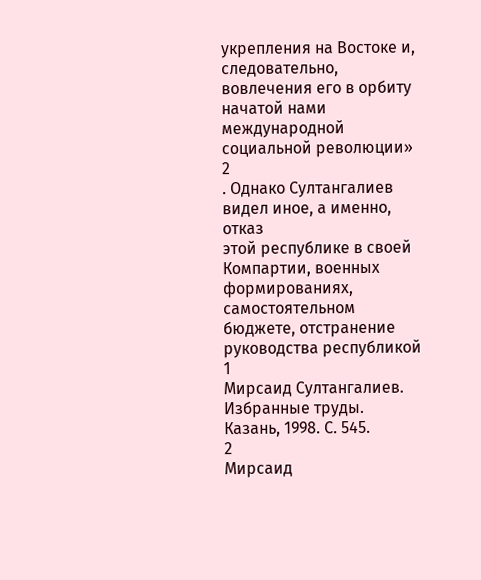укрепления на Востоке и,
следовательно, вовлечения его в орбиту начатой нами международной
социальной революции»
2
. Однако Султангалиев видел иное, а именно, отказ
этой республике в своей Компартии, военных формированиях,
самостоятельном бюджете, отстранение руководства республикой
1
Мирсаид Султангалиев. Избранные труды. Казань, 1998. С. 545.
2
Мирсаид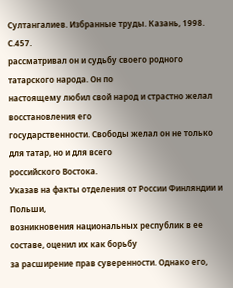Султангалиев. Избранные труды. Казань, 1998. С.457.
рассматривал он и судьбу своего родного татарского народа. Он по
настоящему любил свой народ и страстно желал восстановления его
государственности. Свободы желал он не только для татар, но и для всего
российского Востока.
Указав на факты отделения от России Финляндии и Польши,
возникновения национальных республик в ее составе, оценил их как борьбу
за расширение прав суверенности. Однако его,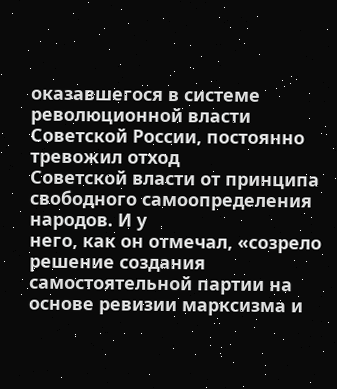оказавшегося в системе
революционной власти Советской России, постоянно тревожил отход
Советской власти от принципа свободного самоопределения народов. И у
него, как он отмечал, «созрело решение создания самостоятельной партии на
основе ревизии марксизма и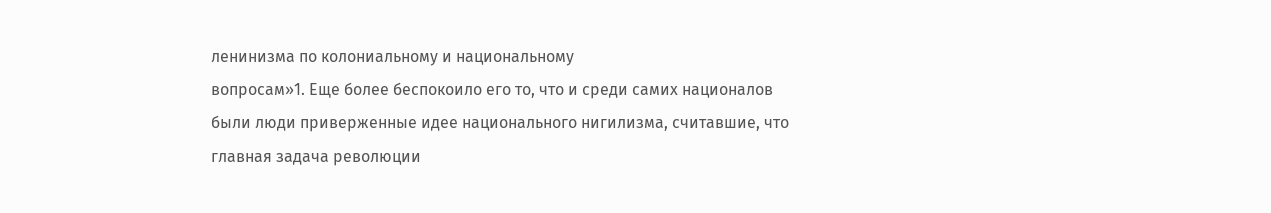ленинизма по колониальному и национальному
вопросам»1. Еще более беспокоило его то, что и среди самих националов
были люди приверженные идее национального нигилизма, считавшие, что
главная задача революции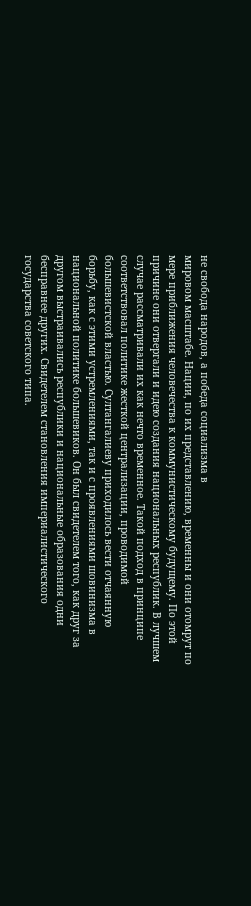не свобода народов, а победа социализма в
мировом масштабе. Нации, по их представлению, временны и они отомрут по
мере приближения человечества к коммунистическому будущему. По этой
причине они отвергали и идею создания национальных республик. В лучшем
случае рассматривали их как нечто временное. Такой подход в принципе
соответствовал политике жесткой централизации, проводимой
большевистской властью. Султангалиеву приходилось вести отчаянную
борьбу, как с этими устремлениями, так и с проявлениями шовинизма в
национальной политике большевиков. Он был свидетелем того, как друг за
другом выстраивались республики и национальные образования одни
бесправнее других. Свидетелем становления империалистического
государства советского типа.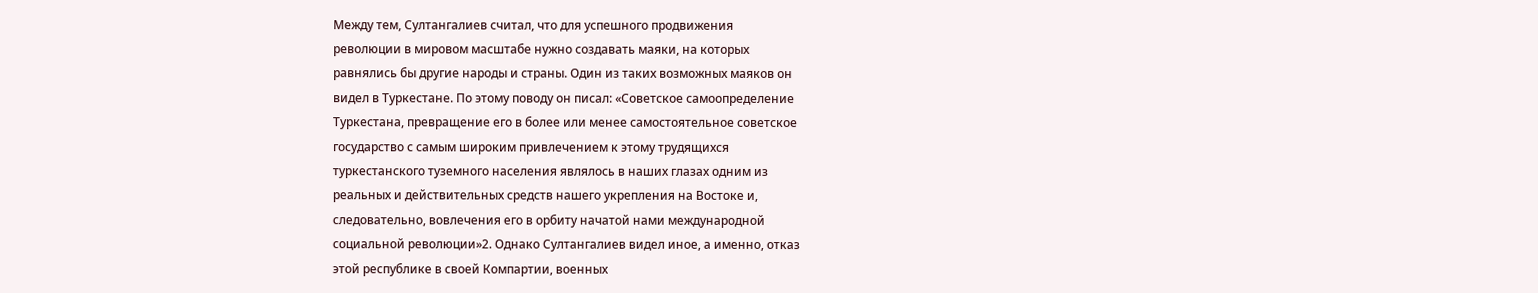Между тем, Султангалиев считал, что для успешного продвижения
революции в мировом масштабе нужно создавать маяки, на которых
равнялись бы другие народы и страны. Один из таких возможных маяков он
видел в Туркестане. По этому поводу он писал: «Советское самоопределение
Туркестана, превращение его в более или менее самостоятельное советское
государство с самым широким привлечением к этому трудящихся
туркестанского туземного населения являлось в наших глазах одним из
реальных и действительных средств нашего укрепления на Востоке и,
следовательно, вовлечения его в орбиту начатой нами международной
социальной революции»2. Однако Султангалиев видел иное, а именно, отказ
этой республике в своей Компартии, военных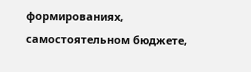формированиях,
самостоятельном бюджете,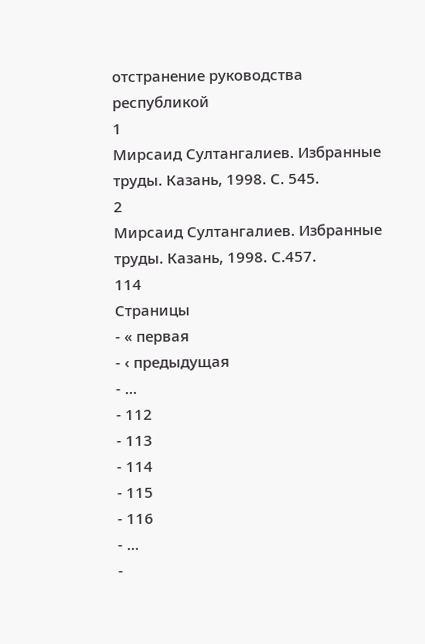отстранение руководства республикой
1
Мирсаид Султангалиев. Избранные труды. Казань, 1998. С. 545.
2
Мирсаид Султангалиев. Избранные труды. Казань, 1998. С.457.
114
Страницы
- « первая
- ‹ предыдущая
- …
- 112
- 113
- 114
- 115
- 116
- …
-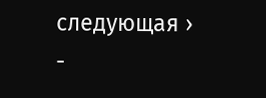следующая ›
-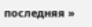последняя »